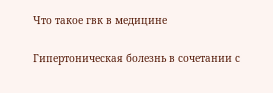Что такое гвк в медицине

Гипертоническая болезнь в сочетании с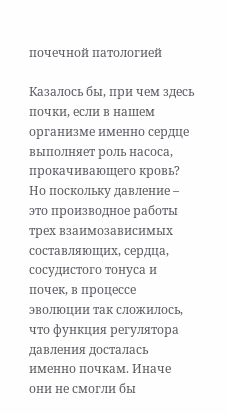почечной патологией

Казалось бы, при чем здесь почки, если в нашем организме именно сердце выполняет роль насоса, прокачивающего кровь? Но поскольку давление – это производное работы трех взаимозависимых составляющих, сердца, сосудистого тонуса и почек, в процессе эволюции так сложилось, что функция регулятора давления досталась именно почкам. Иначе они не смогли бы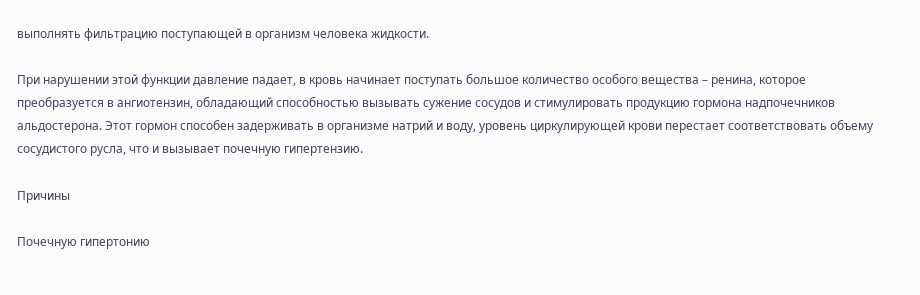выполнять фильтрацию поступающей в организм человека жидкости.

При нарушении этой функции давление падает, в кровь начинает поступать большое количество особого вещества – ренина, которое преобразуется в ангиотензин, обладающий способностью вызывать сужение сосудов и стимулировать продукцию гормона надпочечников альдостерона. Этот гормон способен задерживать в организме натрий и воду, уровень циркулирующей крови перестает соответствовать объему сосудистого русла, что и вызывает почечную гипертензию.

Причины

Почечную гипертонию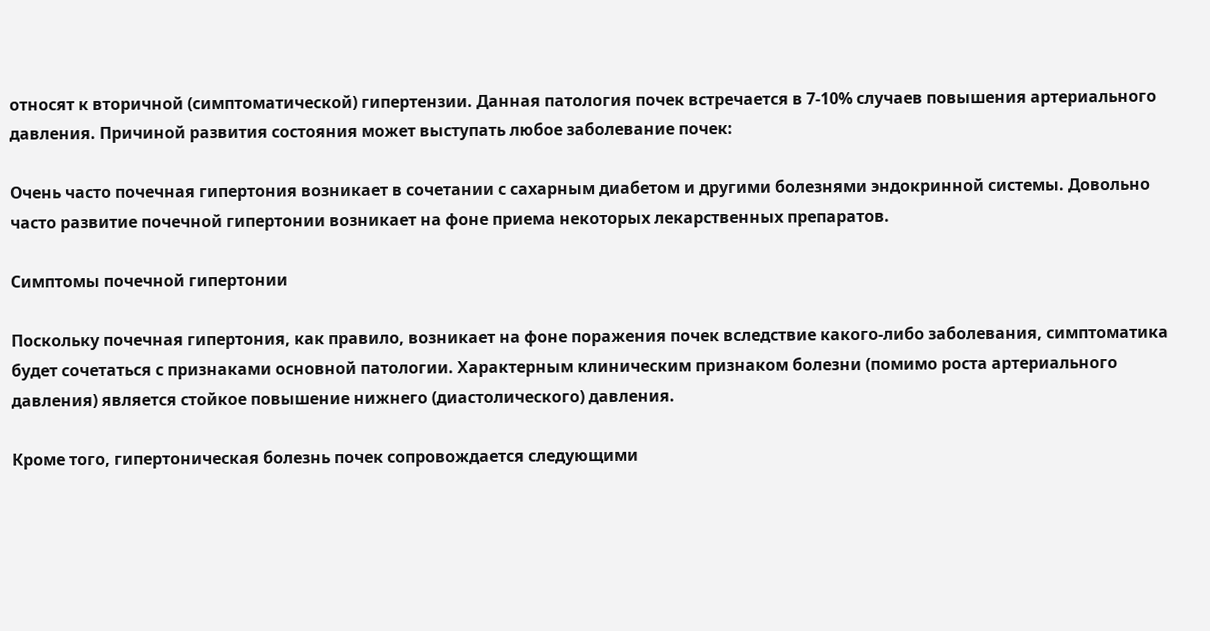относят к вторичной (симптоматической) гипертензии. Данная патология почек встречается в 7-10% случаев повышения артериального давления. Причиной развития состояния может выступать любое заболевание почек:

Очень часто почечная гипертония возникает в сочетании с сахарным диабетом и другими болезнями эндокринной системы. Довольно часто развитие почечной гипертонии возникает на фоне приема некоторых лекарственных препаратов.

Симптомы почечной гипертонии

Поскольку почечная гипертония, как правило, возникает на фоне поражения почек вследствие какого-либо заболевания, симптоматика будет сочетаться с признаками основной патологии. Характерным клиническим признаком болезни (помимо роста артериального давления) является стойкое повышение нижнего (диастолического) давления.

Кроме того, гипертоническая болезнь почек сопровождается следующими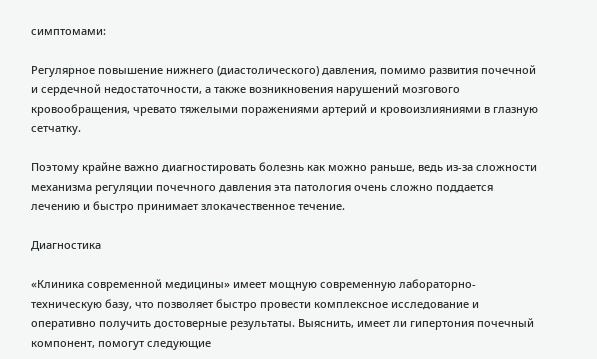симптомами:

Регулярное повышение нижнего (диастолического) давления, помимо развития почечной и сердечной недостаточности, а также возникновения нарушений мозгового кровообращения, чревато тяжелыми поражениями артерий и кровоизлияниями в глазную сетчатку.

Поэтому крайне важно диагностировать болезнь как можно раньше, ведь из-за сложности механизма регуляции почечного давления эта патология очень сложно поддается лечению и быстро принимает злокачественное течение.

Диагностика

«Клиника современной медицины» имеет мощную современную лабораторно-техническую базу, что позволяет быстро провести комплексное исследование и оперативно получить достоверные результаты. Выяснить, имеет ли гипертония почечный компонент, помогут следующие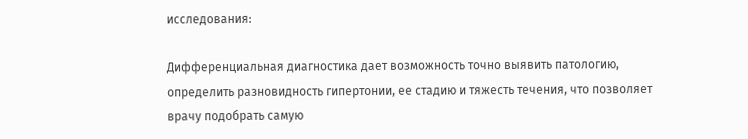исследования:

Дифференциальная диагностика дает возможность точно выявить патологию, определить разновидность гипертонии, ее стадию и тяжесть течения, что позволяет врачу подобрать самую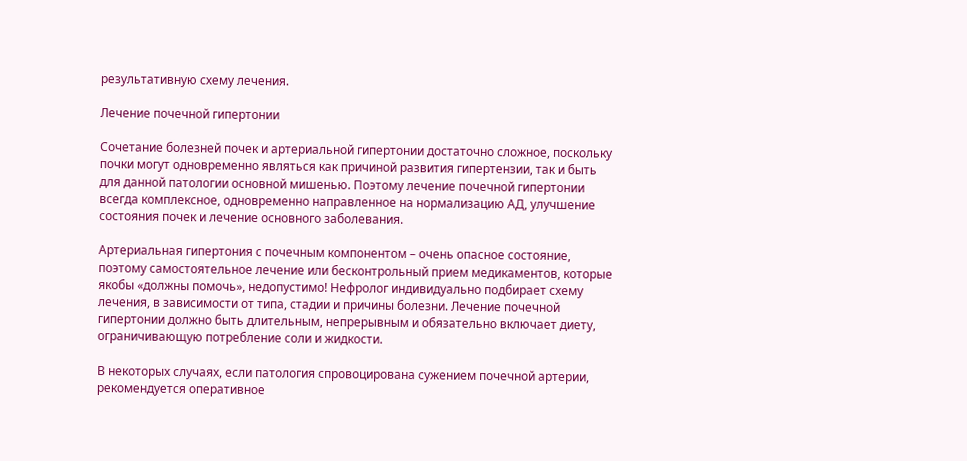результативную схему лечения.

Лечение почечной гипертонии

Сочетание болезней почек и артериальной гипертонии достаточно сложное, поскольку почки могут одновременно являться как причиной развития гипертензии, так и быть для данной патологии основной мишенью. Поэтому лечение почечной гипертонии всегда комплексное, одновременно направленное на нормализацию АД, улучшение состояния почек и лечение основного заболевания.

Артериальная гипертония с почечным компонентом – очень опасное состояние, поэтому самостоятельное лечение или бесконтрольный прием медикаментов, которые якобы «должны помочь», недопустимо! Нефролог индивидуально подбирает схему лечения, в зависимости от типа, стадии и причины болезни. Лечение почечной гипертонии должно быть длительным, непрерывным и обязательно включает диету, ограничивающую потребление соли и жидкости.

В некоторых случаях, если патология спровоцирована сужением почечной артерии, рекомендуется оперативное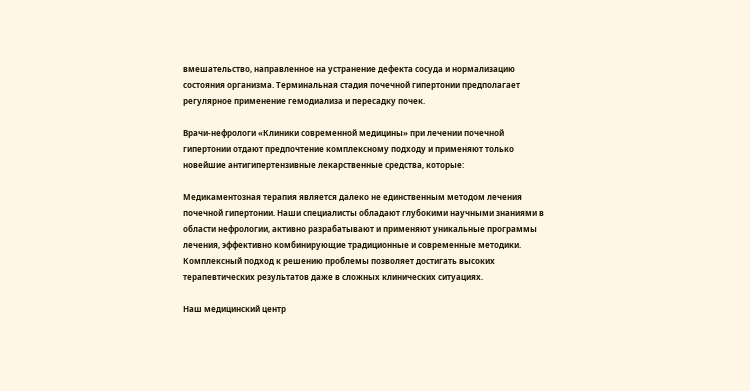вмешательство, направленное на устранение дефекта сосуда и нормализацию состояния организма. Терминальная стадия почечной гипертонии предполагает регулярное применение гемодиализа и пересадку почек.

Врачи-нефрологи «Клиники современной медицины» при лечении почечной гипертонии отдают предпочтение комплексному подходу и применяют только новейшие антигипертензивные лекарственные средства, которые:

Медикаментозная терапия является далеко не единственным методом лечения почечной гипертонии. Наши специалисты обладают глубокими научными знаниями в области нефрологии, активно разрабатывают и применяют уникальные программы лечения, эффективно комбинирующие традиционные и современные методики. Комплексный подход к решению проблемы позволяет достигать высоких терапевтических результатов даже в сложных клинических ситуациях.

Наш медицинский центр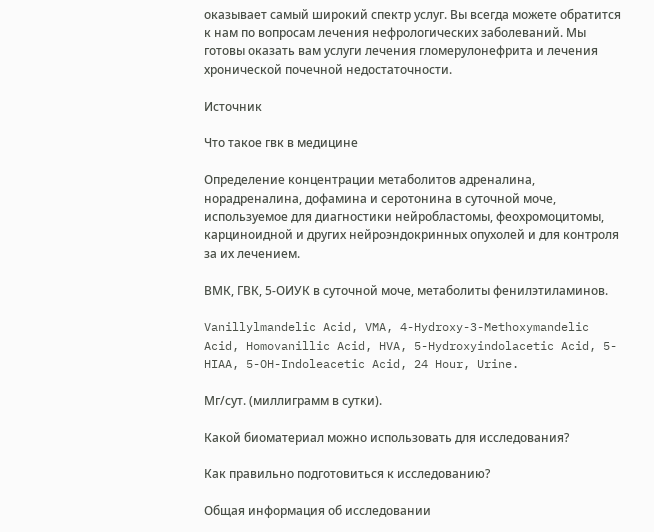оказывает самый широкий спектр услуг. Вы всегда можете обратится к нам по вопросам лечения нефрологических заболеваний. Мы готовы оказать вам услуги лечения гломерулонефрита и лечения хронической почечной недостаточности.

Источник

Что такое гвк в медицине

Определение концентрации метаболитов адреналина, норадреналина, дофамина и серотонина в суточной моче, используемое для диагностики нейробластомы, феохромоцитомы, карциноидной и других нейроэндокринных опухолей и для контроля за их лечением.

ВМК, ГВК, 5-ОИУК в суточной моче, метаболиты фенилэтиламинов.

Vanillylmandelic Acid, VMA, 4-Hydroxy-3-Methoxymandelic Acid, Homovanillic Acid, HVA, 5-Hydroxyindolacetic Acid, 5-HIAA, 5-OH-Indoleacetic Acid, 24 Hour, Urine.

Мг/сут. (миллиграмм в сутки).

Какой биоматериал можно использовать для исследования?

Как правильно подготовиться к исследованию?

Общая информация об исследовании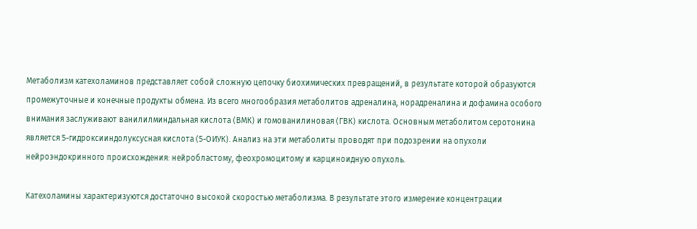Метаболизм катехоламинов представляет собой сложную цепочку биохимических превращений, в результате которой образуются промежуточные и конечные продукты обмена. Из всего многообразия метаболитов адреналина, норадреналина и дофамина особого внимания заслуживают ванилилминдальная кислота (ВМК) и гомованилиновая (ГВК) кислота. Основным метаболитом серотонина является 5-гидроксииндолуксусная кислота (5-ОИУК). Анализ на эти метаболиты проводят при подозрении на опухоли нейроэндокринного происхождения: нейробластому, феохромоцитому и карциноидную опухоль.

Катехоламины характеризуются достаточно высокой скоростью метаболизма. В результате этого измерение концентрации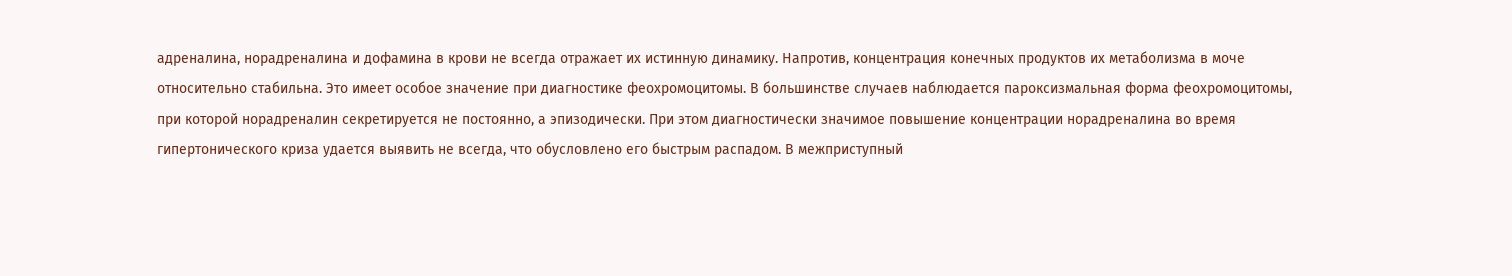адреналина, норадреналина и дофамина в крови не всегда отражает их истинную динамику. Напротив, концентрация конечных продуктов их метаболизма в моче относительно стабильна. Это имеет особое значение при диагностике феохромоцитомы. В большинстве случаев наблюдается пароксизмальная форма феохромоцитомы, при которой норадреналин секретируется не постоянно, а эпизодически. При этом диагностически значимое повышение концентрации норадреналина во время гипертонического криза удается выявить не всегда, что обусловлено его быстрым распадом. В межприступный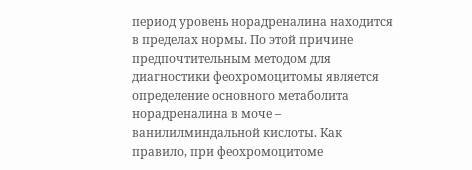период уровень норадреналина находится в пределах нормы. По этой причине предпочтительным методом для диагностики феохромоцитомы является определение основного метаболита норадреналина в моче – ванилилминдальной кислоты. Как правило, при феохромоцитоме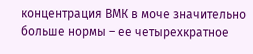концентрация ВМК в моче значительно больше нормы – ее четырехкратное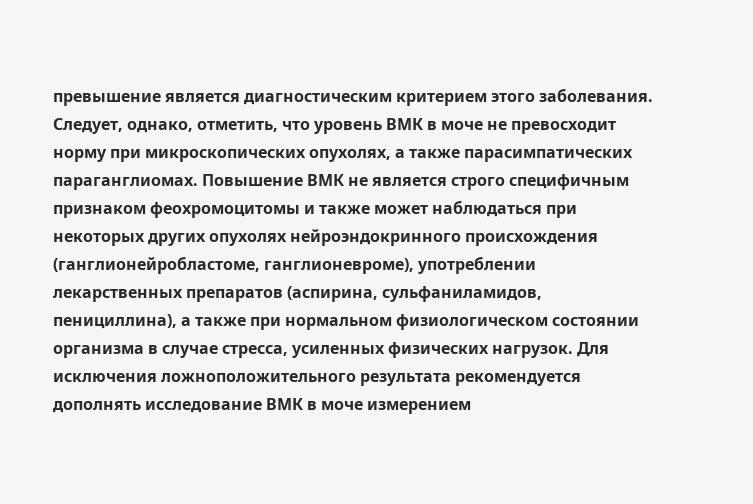превышение является диагностическим критерием этого заболевания. Следует, однако, отметить, что уровень ВМК в моче не превосходит норму при микроскопических опухолях, а также парасимпатических параганглиомах. Повышение ВМК не является строго специфичным признаком феохромоцитомы и также может наблюдаться при некоторых других опухолях нейроэндокринного происхождения (ганглионейробластоме, ганглионевроме), употреблении лекарственных препаратов (аспирина, сульфаниламидов, пенициллина), а также при нормальном физиологическом состоянии организма в случае стресса, усиленных физических нагрузок. Для исключения ложноположительного результата рекомендуется дополнять исследование ВМК в моче измерением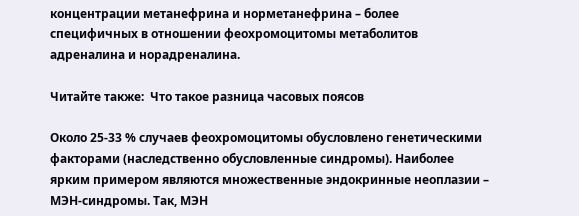концентрации метанефрина и норметанефрина – более специфичных в отношении феохромоцитомы метаболитов адреналина и норадреналина.

Читайте также:  Что такое разница часовых поясов

Около 25-33 % случаев феохромоцитомы обусловлено генетическими факторами (наследственно обусловленные синдромы). Наиболее ярким примером являются множественные эндокринные неоплазии – МЭН-синдромы. Так, МЭН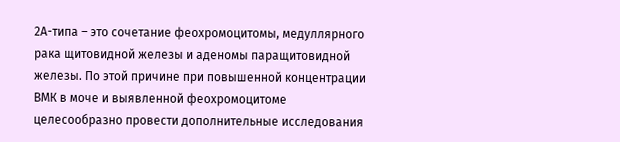2А-типа – это сочетание феохромоцитомы, медуллярного рака щитовидной железы и аденомы паращитовидной железы. По этой причине при повышенной концентрации ВМК в моче и выявленной феохромоцитоме целесообразно провести дополнительные исследования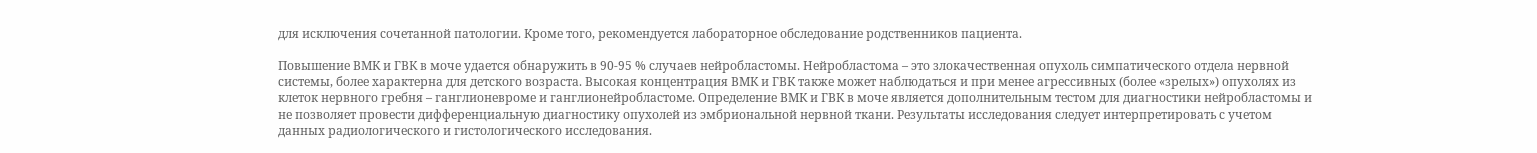для исключения сочетанной патологии. Кроме того, рекомендуется лабораторное обследование родственников пациента.

Повышение ВМК и ГВК в моче удается обнаружить в 90-95 % случаев нейробластомы. Нейробластома – это злокачественная опухоль симпатического отдела нервной системы, более характерна для детского возраста. Высокая концентрация ВМК и ГВК также может наблюдаться и при менее агрессивных (более «зрелых») опухолях из клеток нервного гребня – ганглионевроме и ганглионейробластоме. Определение ВМК и ГВК в моче является дополнительным тестом для диагностики нейробластомы и не позволяет провести дифференциальную диагностику опухолей из эмбриональной нервной ткани. Результаты исследования следует интерпретировать с учетом данных радиологического и гистологического исследования.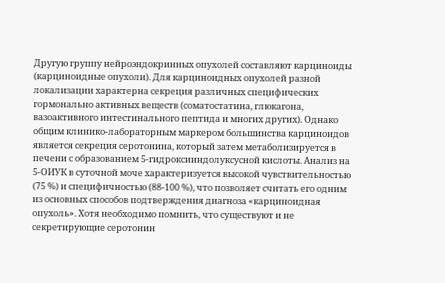Другую группу нейроэндокринных опухолей составляют карциноиды (карциноидные опухоли). Для карциноидных опухолей разной локализации характерна секреция различных специфических гормонально активных веществ (соматостатина, глюкагона, вазоактивного интестинального пептида и многих других). Однако общим клинико-лабораторным маркером большинства карциноидов является секреция серотонина, который затем метаболизируется в печени с образованием 5-гидроксииндолуксусной кислоты. Анализ на 5-ОИУК в суточной моче характеризуется высокой чувствительностью (75 %) и специфичностью (88-100 %), что позволяет считать его одним из основных способов подтверждения диагноза «карциноидная опухоль». Хотя необходимо помнить, что существуют и не секретирующие серотонин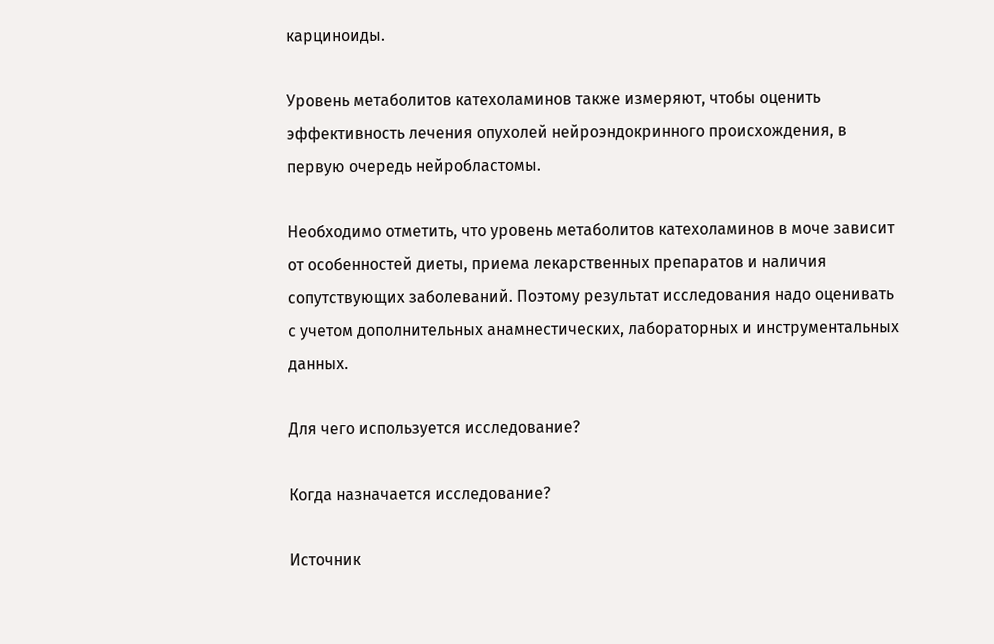карциноиды.

Уровень метаболитов катехоламинов также измеряют, чтобы оценить эффективность лечения опухолей нейроэндокринного происхождения, в первую очередь нейробластомы.

Необходимо отметить, что уровень метаболитов катехоламинов в моче зависит от особенностей диеты, приема лекарственных препаратов и наличия сопутствующих заболеваний. Поэтому результат исследования надо оценивать с учетом дополнительных анамнестических, лабораторных и инструментальных данных.

Для чего используется исследование?

Когда назначается исследование?

Источник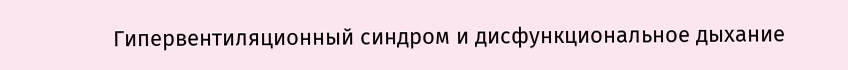Гипервентиляционный синдром и дисфункциональное дыхание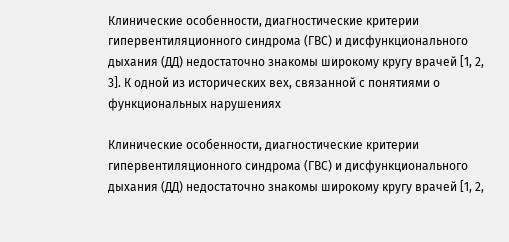Клинические особенности, диагностические критерии гипервентиляционного синдрома (ГВС) и дисфункционального дыхания (ДД) недостаточно знакомы широкому кругу врачей [1, 2, 3]. К одной из исторических вех, связанной с понятиями о функциональных нарушениях

Клинические особенности, диагностические критерии гипервентиляционного синдрома (ГВС) и дисфункционального дыхания (ДД) недостаточно знакомы широкому кругу врачей [1, 2,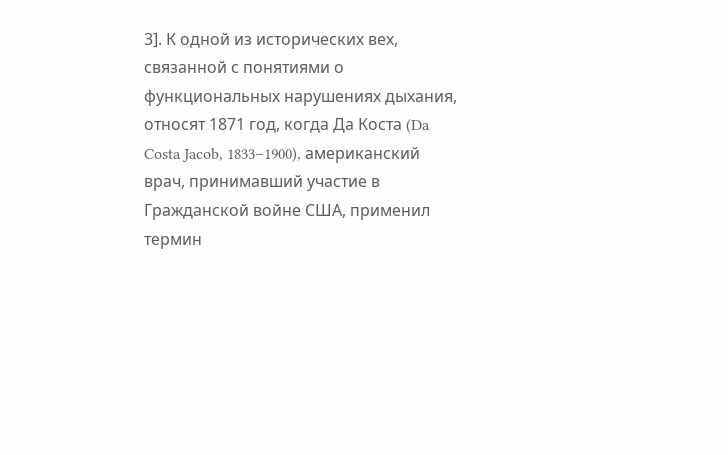3]. К одной из исторических вех, связанной с понятиями о функциональных нарушениях дыхания, относят 1871 год, когда Да Коста (Da Costa Jacob, 1833–1900), американский врач, принимавший участие в Гражданской войне США, применил термин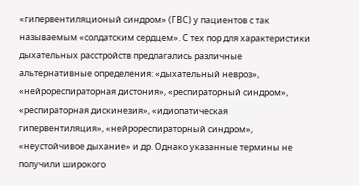«гипервентиляционый синдром» (ГВС) у пациентов с так называемым «солдатским сердцем». С тех пор для характеристики дыхательных расстройств предлагались различные альтернативные определения: «дыхательный невроз», «нейрореспираторная дистония», «респираторный синдром», «респираторная дискинезия», «идиопатическая гипервентиляция», «нейрореспираторный синдром», «неустойчивое дыхание» и др. Однако указанные термины не получили широкого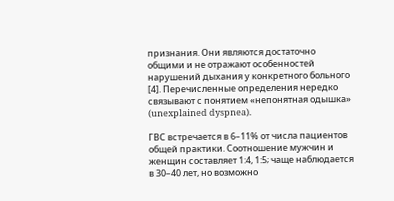признания. Они являются достаточно общими и не отражают особенностей нарушений дыхания у конкретного больного [4]. Перечисленные определения нередко связывают с понятием «непонятная одышка» (unexplained dyspnea).

ГВС встречается в 6–11% от числа пациентов общей практики. Соотношение мужчин и женщин составляет 1:4, 1:5; чаще наблюдается в 30–40 лет, но возможно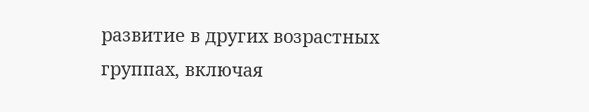развитие в других возрастных группах, включая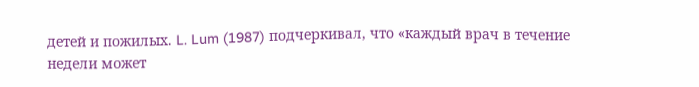детей и пожилых. L. Lum (1987) подчеркивал, что «каждый врач в течение недели может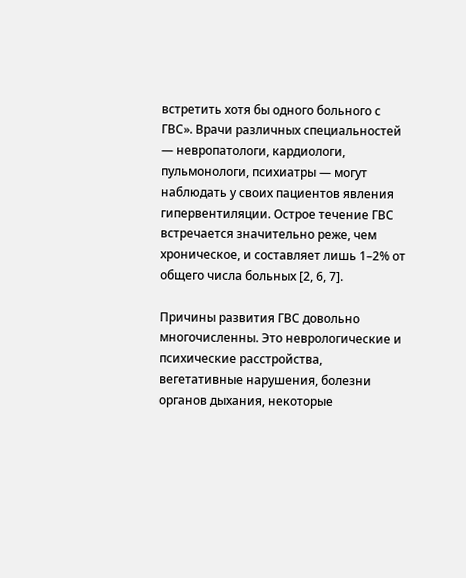встретить хотя бы одного больного с ГВС». Врачи различных специальностей — невропатологи, кардиологи, пульмонологи, психиатры — могут наблюдать у своих пациентов явления гипервентиляции. Острое течение ГВС встречается значительно реже, чем хроническое, и составляет лишь 1–2% от общего числа больных [2, 6, 7].

Причины развития ГВС довольно многочисленны. Это неврологические и психические расстройства, вегетативные нарушения, болезни органов дыхания, некоторые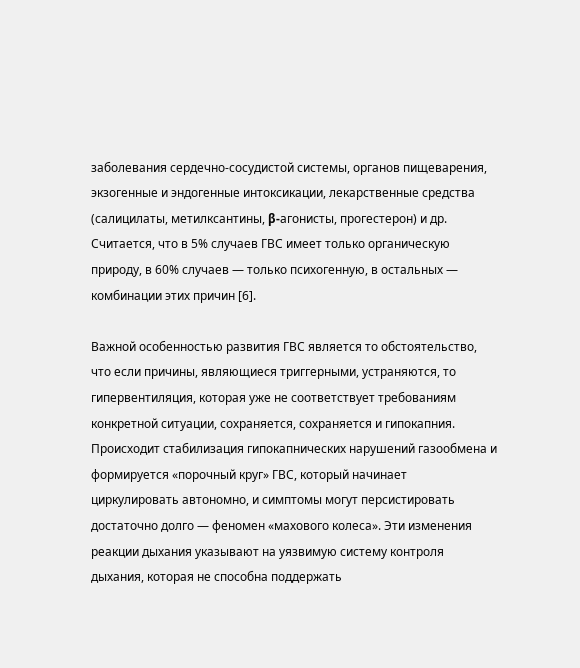заболевания сердечно-сосудистой системы, органов пищеварения, экзогенные и эндогенные интоксикации, лекарственные средства (салицилаты, метилксантины, β-агонисты, прогестерон) и др. Считается, что в 5% случаев ГВС имеет только органическую природу, в 60% случаев — только психогенную, в остальных — комбинации этих причин [6].

Важной особенностью развития ГВС является то обстоятельство, что если причины, являющиеся триггерными, устраняются, то гипервентиляция, которая уже не соответствует требованиям конкретной ситуации, сохраняется, сохраняется и гипокапния. Происходит стабилизация гипокапнических нарушений газообмена и формируется «порочный круг» ГВС, который начинает циркулировать автономно, и симптомы могут персистировать достаточно долго — феномен «махового колеса». Эти изменения реакции дыхания указывают на уязвимую систему контроля дыхания, которая не способна поддержать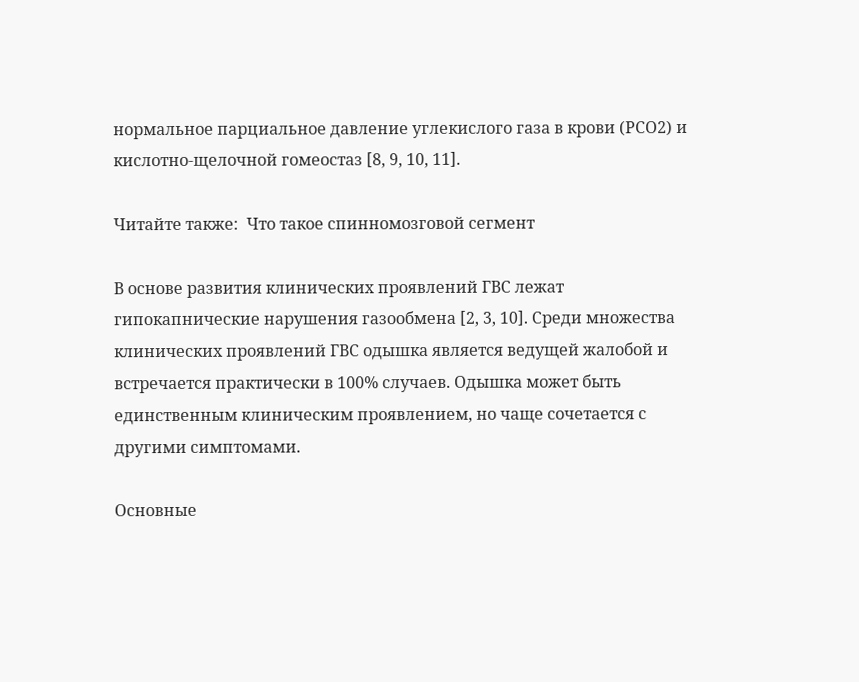нормальное парциальное давление углекислого газа в крови (РСО2) и кислотно-щелочной гомеостаз [8, 9, 10, 11].

Читайте также:  Что такое спинномозговой сегмент

В основе развития клинических проявлений ГВС лежат гипокапнические нарушения газообмена [2, 3, 10]. Среди множества клинических проявлений ГВС одышка является ведущей жалобой и встречается практически в 100% случаев. Одышка может быть единственным клиническим проявлением, но чаще сочетается с другими симптомами.

Основные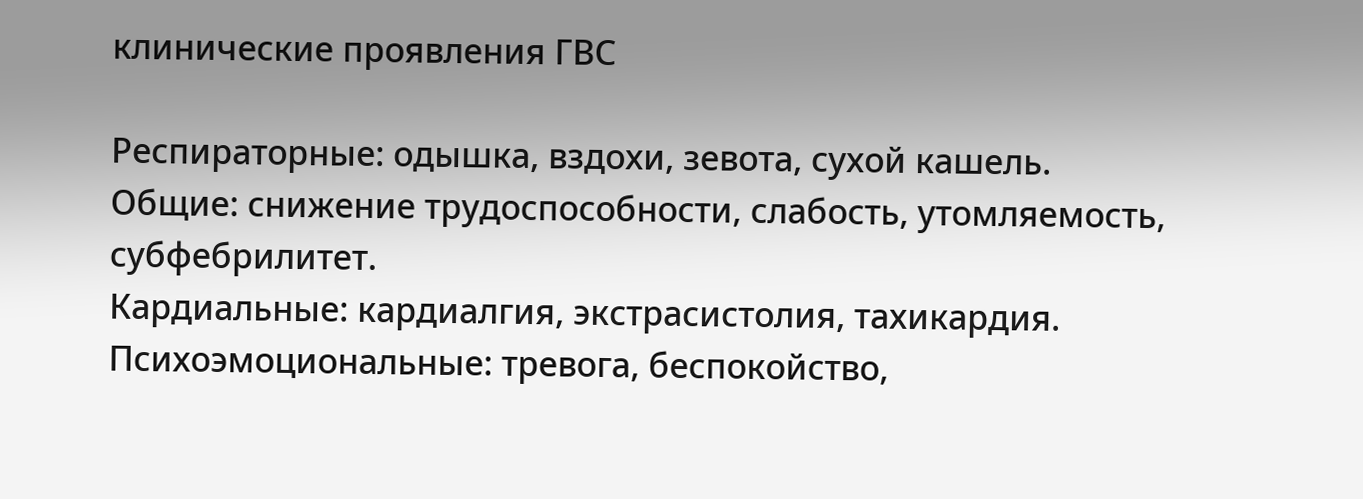клинические проявления ГВС

Респираторные: одышка, вздохи, зевота, сухой кашель.
Общие: снижение трудоспособности, слабость, утомляемость, субфебрилитет.
Кардиальные: кардиалгия, экстрасистолия, тахикардия.
Психоэмоциональные: тревога, беспокойство,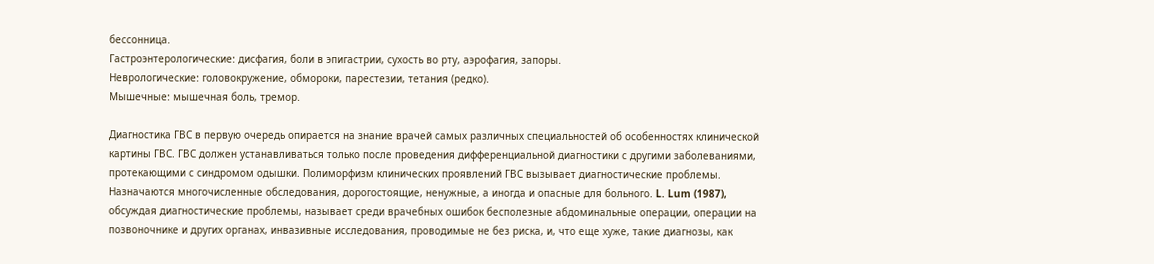бессонница.
Гастроэнтерологические: дисфагия, боли в эпигастрии, сухость во рту, аэрофагия, запоры.
Неврологические: головокружение, обмороки, парестезии, тетания (редко).
Мышечные: мышечная боль, тремор.

Диагностика ГВС в первую очередь опирается на знание врачей самых различных специальностей об особенностях клинической картины ГВС. ГВС должен устанавливаться только после проведения дифференциальной диагностики с другими заболеваниями, протекающими с синдромом одышки. Полиморфизм клинических проявлений ГВС вызывает диагностические проблемы. Назначаются многочисленные обследования, дорогостоящие, ненужные, а иногда и опасные для больного. L. Lum (1987), обсуждая диагностические проблемы, называет среди врачебных ошибок бесполезные абдоминальные операции, операции на позвоночнике и других органах, инвазивные исследования, проводимые не без риска, и, что еще хуже, такие диагнозы, как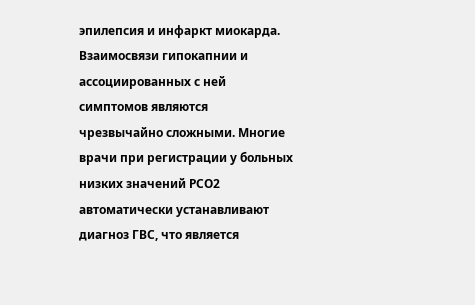эпилепсия и инфаркт миокарда. Взаимосвязи гипокапнии и ассоциированных с ней симптомов являются чрезвычайно сложными. Многие врачи при регистрации у больных низких значений РСО2 автоматически устанавливают диагноз ГВС, что является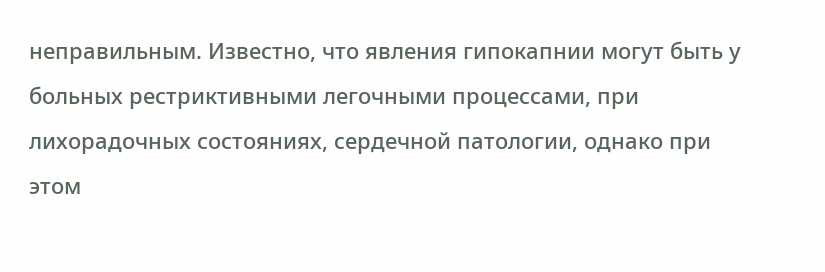неправильным. Известно, что явления гипокапнии могут быть у больных рестриктивными легочными процессами, при лихорадочных состояниях, сердечной патологии, однако при этом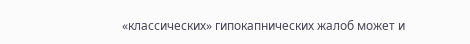«классических» гипокапнических жалоб может и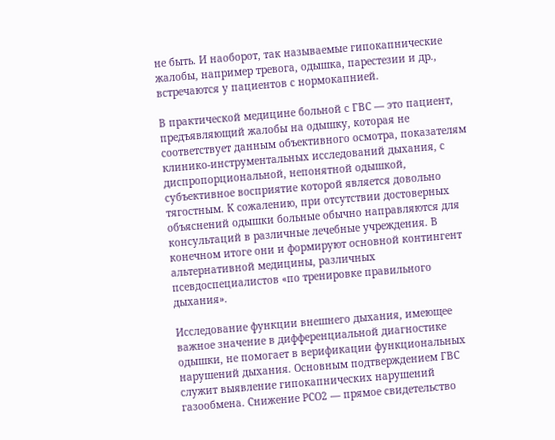не быть. И наоборот, так называемые гипокапнические жалобы, например тревога, одышка, парестезии и др., встречаются у пациентов с нормокапнией.

В практической медицине больной с ГВС — это пациент, предъявляющий жалобы на одышку, которая не соответствует данным объективного осмотра, показателям клинико-инструментальных исследований дыхания, с диспропорциональной, непонятной одышкой, субъективное восприятие которой является довольно тягостным. К сожалению, при отсутствии достоверных объяснений одышки больные обычно направляются для консультаций в различные лечебные учреждения. В конечном итоге они и формируют основной контингент альтернативной медицины, различных псевдоспециалистов «по тренировке правильного дыхания».

Исследование функции внешнего дыхания, имеющее важное значение в дифференциальной диагностике одышки, не помогает в верификации функциональных нарушений дыхания. Основным подтверждением ГВС служит выявление гипокапнических нарушений газообмена. Снижение РСО2 — прямое свидетельство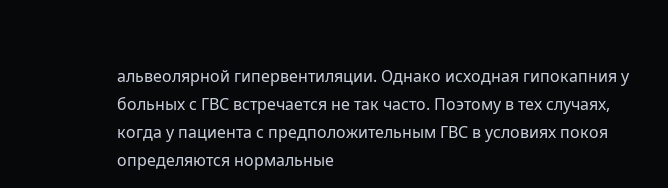альвеолярной гипервентиляции. Однако исходная гипокапния у больных с ГВС встречается не так часто. Поэтому в тех случаях, когда у пациента с предположительным ГВС в условиях покоя определяются нормальные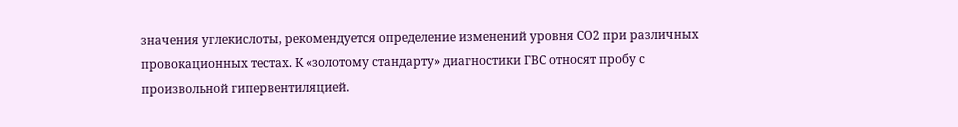значения углекислоты, рекомендуется определение изменений уровня СО2 при различных провокационных тестах. К «золотому стандарту» диагностики ГВС относят пробу с произвольной гипервентиляцией.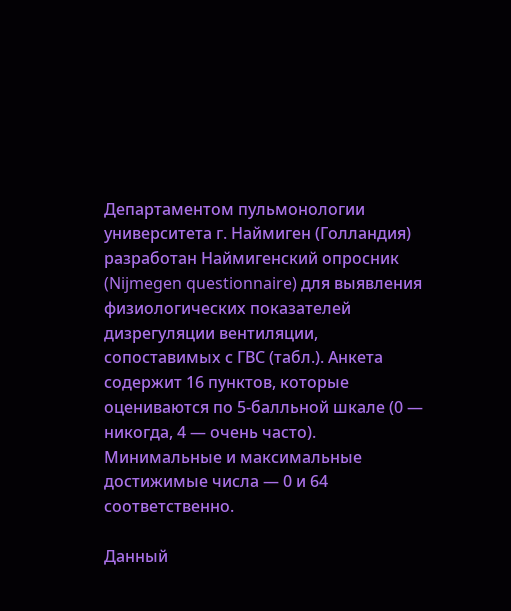Департаментом пульмонологии университета г. Наймиген (Голландия) разработан Наймигенский опросник (Nijmegen questionnaire) для выявления физиологических показателей дизрегуляции вентиляции, сопоставимых с ГВС (табл.). Анкета содержит 16 пунктов, которые оцениваются по 5-балльной шкале (0 — никогда, 4 — очень часто). Минимальные и максимальные достижимые числа — 0 и 64 соответственно.

Данный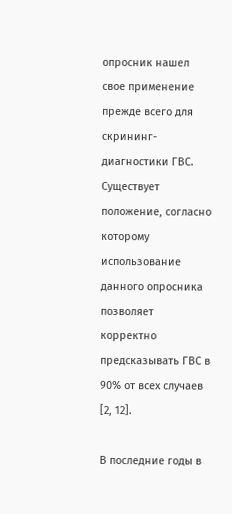опросник нашел свое применение прежде всего для скрининг-диагностики ГВС. Существует положение, согласно которому использование данного опросника позволяет корректно предсказывать ГВС в 90% от всех случаев [2, 12].

В последние годы в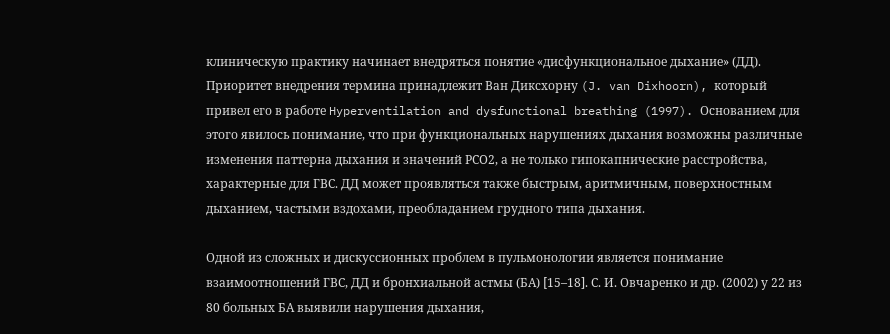клиническую практику начинает внедряться понятие «дисфункциональное дыхание» (ДД). Приоритет внедрения термина принадлежит Ван Диксхорну (J. van Dixhoorn), который привел его в работе Hyperventilation and dysfunctional breathing (1997). Основанием для этого явилось понимание, что при функциональных нарушениях дыхания возможны различные изменения паттерна дыхания и значений РCO2, а не только гипокапнические расстройства, характерные для ГВС. ДД может проявляться также быстрым, аритмичным, поверхностным дыханием, частыми вздохами, преобладанием грудного типа дыхания.

Одной из сложных и дискуссионных проблем в пульмонологии является понимание взаимоотношений ГВС, ДД и бронхиальной астмы (БА) [15–18]. С. И. Овчаренко и др. (2002) у 22 из 80 больных БА выявили нарушения дыхания,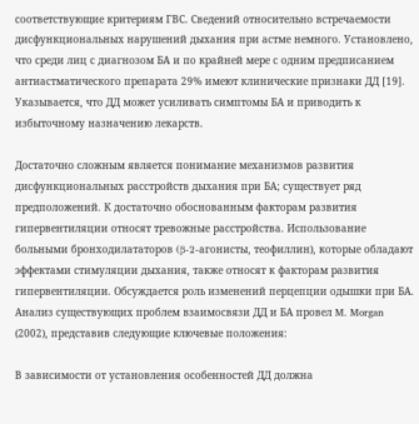соответствующие критериям ГВС. Сведений относительно встречаемости дисфункциональных нарушений дыхания при астме немного. Установлено, что среди лиц с диагнозом БА и по крайней мере с одним предписанием антиастматического препарата 29% имеют клинические признаки ДД [19]. Указывается, что ДД может усиливать симптомы БА и приводить к избыточному назначению лекарств.

Достаточно сложным является понимание механизмов развития дисфункциональных расстройств дыхания при БА; существует ряд предположений. К достаточно обоснованным факторам развития гипервентиляции относят тревожные расстройства. Использование больными бронходилататоров (β-2-агонисты, теофиллин), которые обладают эффектами стимуляции дыхания, также относят к факторам развития гипервентиляции. Обсуждается роль изменений перцепции одышки при БА. Анализ существующих проблем взаимосвязи ДД и БА провел M. Morgan (2002), представив следующие ключевые положения:

В зависимости от установления особенностей ДД должна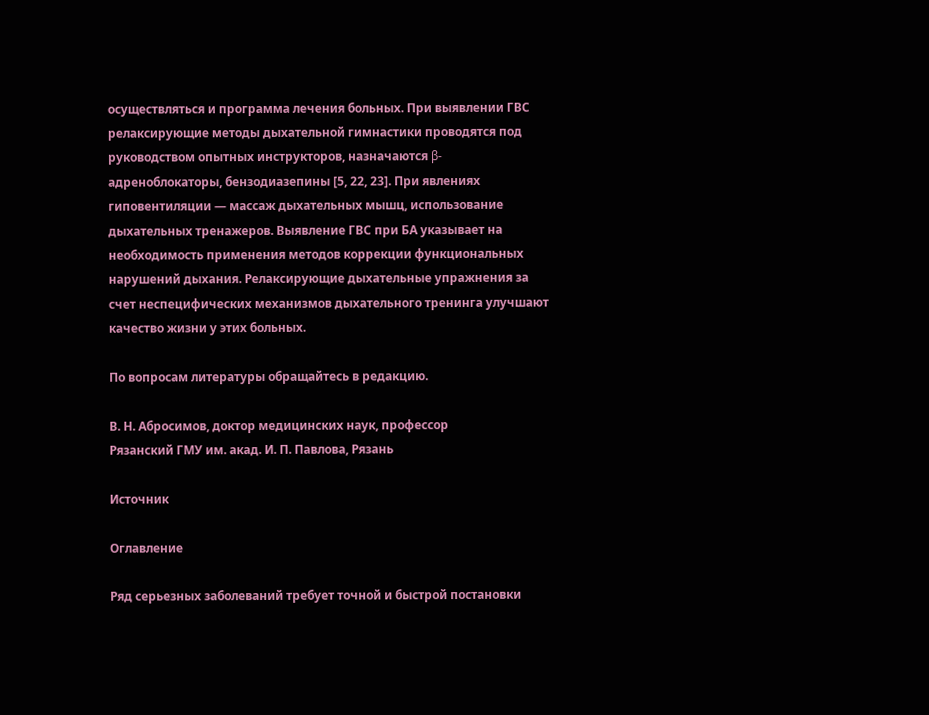осуществляться и программа лечения больных. При выявлении ГВС релаксирующие методы дыхательной гимнастики проводятся под руководством опытных инструкторов, назначаются β-адреноблокаторы, бензодиазепины [5, 22, 23]. При явлениях гиповентиляции — массаж дыхательных мышц, использование дыхательных тренажеров. Выявление ГВС при БА указывает на необходимость применения методов коррекции функциональных нарушений дыхания. Релаксирующие дыхательные упражнения за счет неспецифических механизмов дыхательного тренинга улучшают качество жизни у этих больных.

По вопросам литературы обращайтесь в редакцию.

В. Н. Абросимов, доктор медицинских наук, профессор
Рязанский ГМУ им. акад. И. П. Павлова, Рязань

Источник

Оглавление

Ряд серьезных заболеваний требует точной и быстрой постановки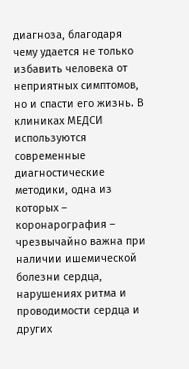диагноза, благодаря чему удается не только избавить человека от неприятных симптомов, но и спасти его жизнь. В клиниках МЕДСИ используются современные диагностические методики, одна из которых – коронарография – чрезвычайно важна при наличии ишемической болезни сердца, нарушениях ритма и проводимости сердца и других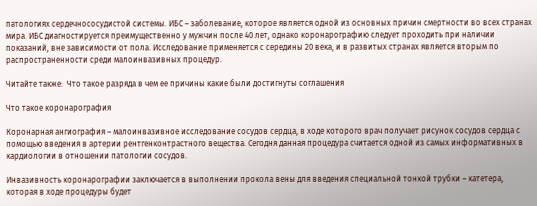патологиях сердечнососудистой системы. ИБС – заболевание, которое является одной из основных причин смертности во всех странах мира. ИБС диагностируется преимущественно у мужчин после 40 лет, однако коронарографию следует проходить при наличии показаний, вне зависимости от пола. Исследование применяется с середины 20 века, и в развитых странах является вторым по распространенности среди малоинвазивных процедур.

Читайте также:  Что такое разряда в чем ее причины какие были достигнуты соглашения

Что такое коронарография

Коронарная ангиография – малоинвазивное исследование сосудов сердца, в ходе которого врач получает рисунок сосудов сердца с помощью введения в артерии рентгенконтрастного вещества. Сегодня данная процедура считается одной из самых информативных в кардиологии в отношении патологии сосудов.

Инвазивность коронарографии заключается в выполнении прокола вены для введения специальной тонкой трубки – катетера, которая в ходе процедуры будет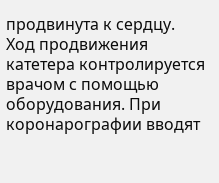продвинута к сердцу. Ход продвижения катетера контролируется врачом с помощью оборудования. При коронарографии вводят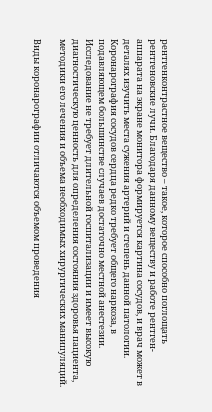рентгенконтрастное вещество – такое, которое способно поглощать рентгеновские лучи. Благодаря данному веществу и работе рентген-аппарата на экране монитора формируется картина сосудов, и врач может в деталях изучить места сужения артерий и степень данной патологии. Коронарография сосудов сердца редко требует общего наркоза, в подавляющем большинстве случаев достаточно местной анестезии. Исследование не требует длительной госпитализации и имеет высокую диагностическую ценность для определения состояния здоровья пациента, методики его лечения и объема необходимых хирургических манипуляций.

Виды коронарографии отличаются объемом проведения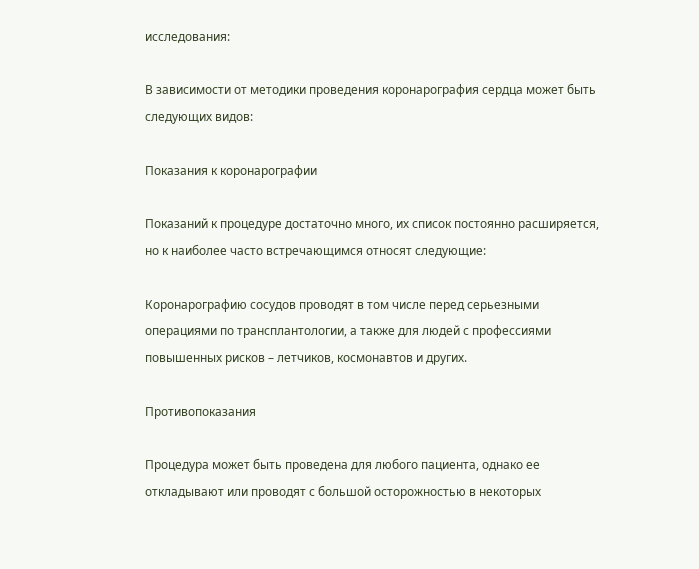исследования:

В зависимости от методики проведения коронарография сердца может быть следующих видов:

Показания к коронарографии

Показаний к процедуре достаточно много, их список постоянно расширяется, но к наиболее часто встречающимся относят следующие:

Коронарографию сосудов проводят в том числе перед серьезными операциями по трансплантологии, а также для людей с профессиями повышенных рисков – летчиков, космонавтов и других.

Противопоказания

Процедура может быть проведена для любого пациента, однако ее откладывают или проводят с большой осторожностью в некоторых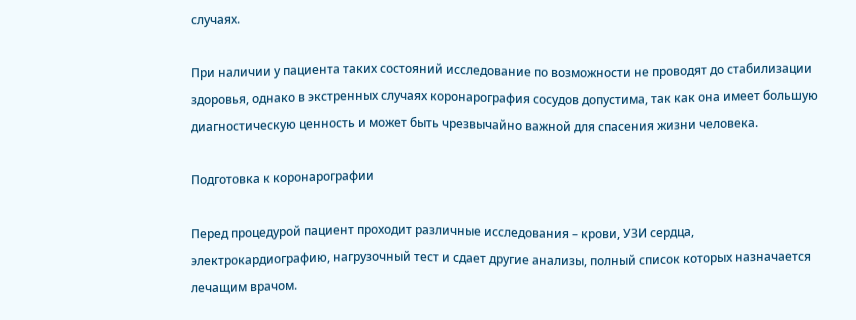случаях.

При наличии у пациента таких состояний исследование по возможности не проводят до стабилизации здоровья, однако в экстренных случаях коронарография сосудов допустима, так как она имеет большую диагностическую ценность и может быть чрезвычайно важной для спасения жизни человека.

Подготовка к коронарографии

Перед процедурой пациент проходит различные исследования – крови, УЗИ сердца, электрокардиографию, нагрузочный тест и сдает другие анализы, полный список которых назначается лечащим врачом.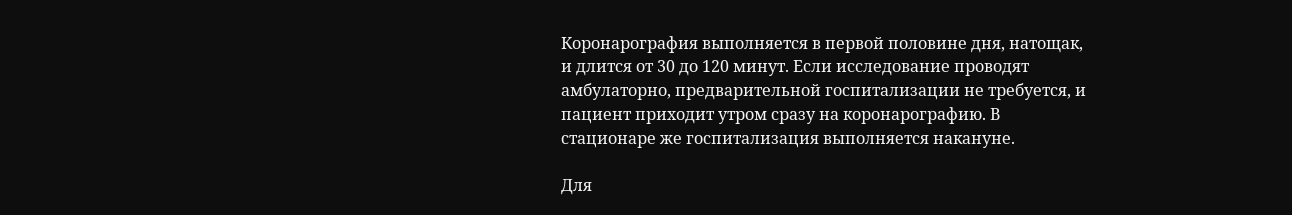Коронарография выполняется в первой половине дня, натощак, и длится от 30 до 120 минут. Если исследование проводят амбулаторно, предварительной госпитализации не требуется, и пациент приходит утром сразу на коронарографию. В стационаре же госпитализация выполняется накануне.

Для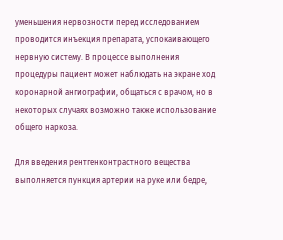уменьшения нервозности перед исследованием проводится инъекция препарата, успокаивающего нервную систему. В процессе выполнения процедуры пациент может наблюдать на экране ход коронарной ангиографии, общаться с врачом, но в некоторых случаях возможно также использование общего наркоза.

Для введения рентгенконтрастного вещества выполняется пункция артерии на руке или бедре,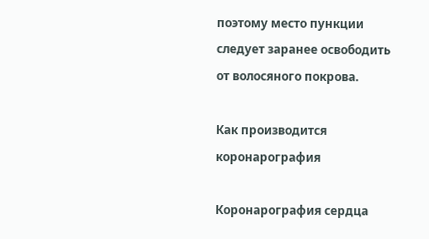поэтому место пункции следует заранее освободить от волосяного покрова.

Как производится коронарография

Коронарография сердца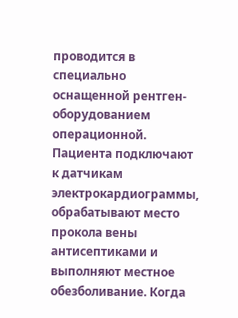проводится в специально оснащенной рентген-оборудованием операционной. Пациента подключают к датчикам электрокардиограммы, обрабатывают место прокола вены антисептиками и выполняют местное обезболивание. Когда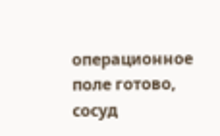операционное поле готово, сосуд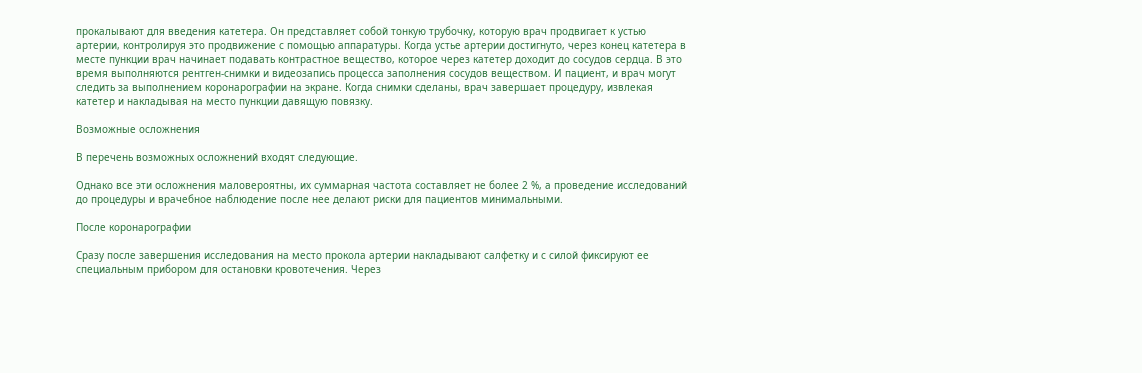прокалывают для введения катетера. Он представляет собой тонкую трубочку, которую врач продвигает к устью артерии, контролируя это продвижение с помощью аппаратуры. Когда устье артерии достигнуто, через конец катетера в месте пункции врач начинает подавать контрастное вещество, которое через катетер доходит до сосудов сердца. В это время выполняются рентген-снимки и видеозапись процесса заполнения сосудов веществом. И пациент, и врач могут следить за выполнением коронарографии на экране. Когда снимки сделаны, врач завершает процедуру, извлекая катетер и накладывая на место пункции давящую повязку.

Возможные осложнения

В перечень возможных осложнений входят следующие.

Однако все эти осложнения маловероятны, их суммарная частота составляет не более 2 %, а проведение исследований до процедуры и врачебное наблюдение после нее делают риски для пациентов минимальными.

После коронарографии

Сразу после завершения исследования на место прокола артерии накладывают салфетку и с силой фиксируют ее специальным прибором для остановки кровотечения. Через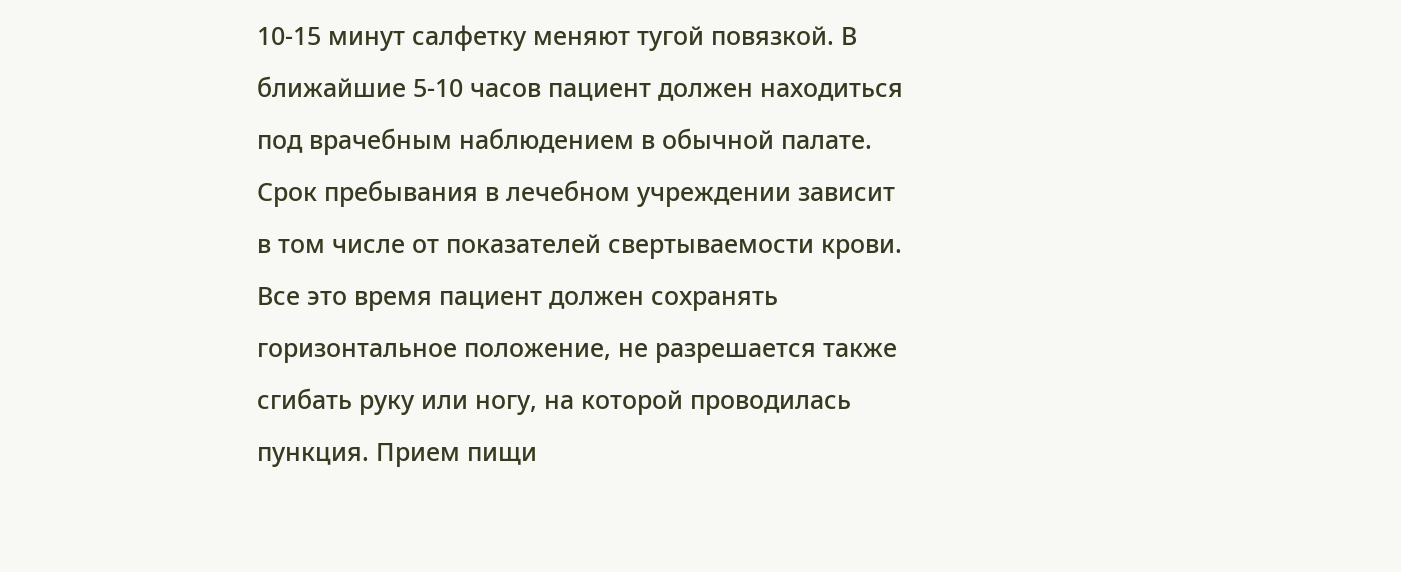10-15 минут салфетку меняют тугой повязкой. В ближайшие 5-10 часов пациент должен находиться под врачебным наблюдением в обычной палате. Срок пребывания в лечебном учреждении зависит в том числе от показателей свертываемости крови. Все это время пациент должен сохранять горизонтальное положение, не разрешается также сгибать руку или ногу, на которой проводилась пункция. Прием пищи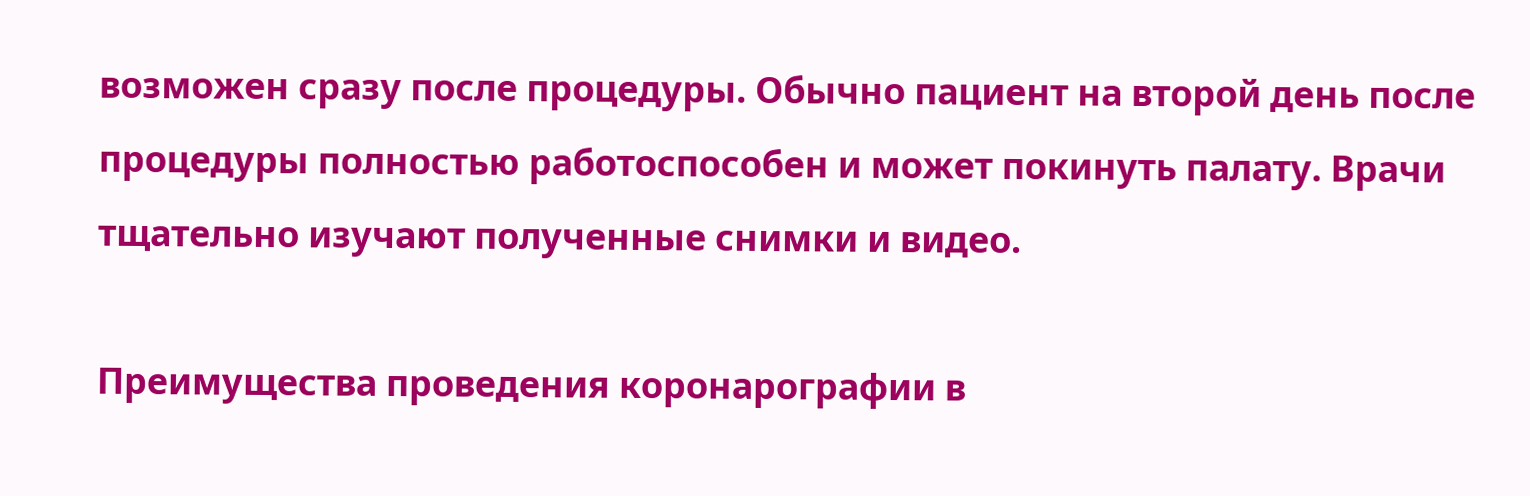возможен сразу после процедуры. Обычно пациент на второй день после процедуры полностью работоспособен и может покинуть палату. Врачи тщательно изучают полученные снимки и видео.

Преимущества проведения коронарографии в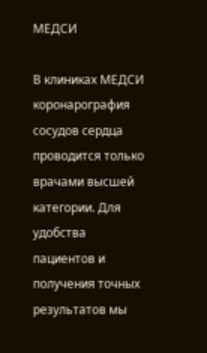МЕДСИ

В клиниках МЕДСИ коронарография сосудов сердца проводится только врачами высшей категории. Для удобства пациентов и получения точных результатов мы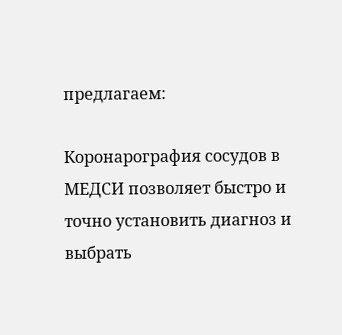предлагаем:

Коронарография сосудов в МЕДСИ позволяет быстро и точно установить диагноз и выбрать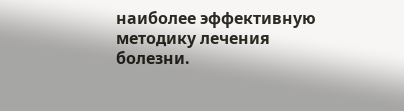наиболее эффективную методику лечения болезни.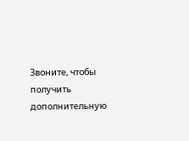Звоните, чтобы получить дополнительную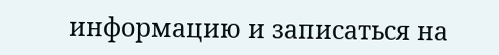информацию и записаться на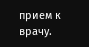прием к врачу.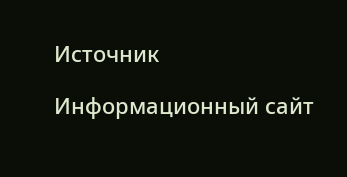Источник

Информационный сайт